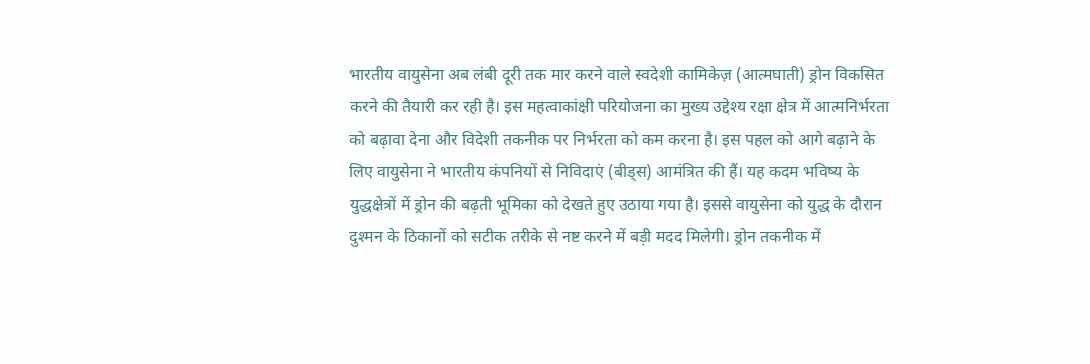भारतीय वायुसेना अब लंबी दूरी तक मार करने वाले स्वदेशी कामिकेज़ (आत्मघाती) ड्रोन विकसित करने की तैयारी कर रही है। इस महत्वाकांक्षी परियोजना का मुख्य उद्देश्य रक्षा क्षेत्र में आत्मनिर्भरता को बढ़ावा देना और विदेशी तकनीक पर निर्भरता को कम करना है। इस पहल को आगे बढ़ाने के लिए वायुसेना ने भारतीय कंपनियों से निविदाएं (बीड्स) आमंत्रित की हैं। यह कदम भविष्य के युद्धक्षेत्रों में ड्रोन की बढ़ती भूमिका को देखते हुए उठाया गया है। इससे वायुसेना को युद्ध के दौरान दुश्मन के ठिकानों को सटीक तरीके से नष्ट करने में बड़ी मदद मिलेगी। ड्रोन तकनीक में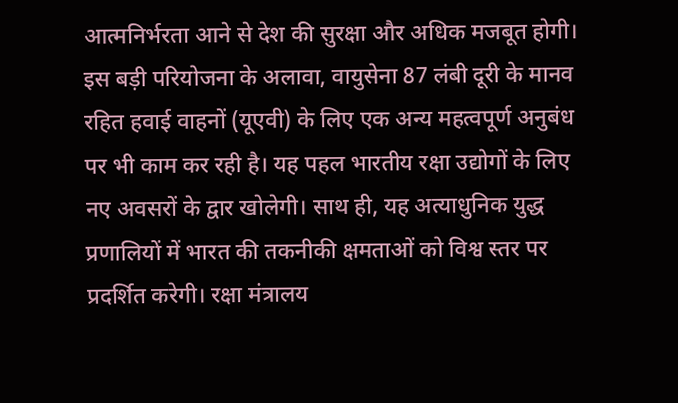आत्मनिर्भरता आने से देश की सुरक्षा और अधिक मजबूत होगी। इस बड़ी परियोजना के अलावा, वायुसेना 87 लंबी दूरी के मानव रहित हवाई वाहनों (यूएवी) के लिए एक अन्य महत्वपूर्ण अनुबंध पर भी काम कर रही है। यह पहल भारतीय रक्षा उद्योगों के लिए नए अवसरों के द्वार खोलेगी। साथ ही, यह अत्याधुनिक युद्ध प्रणालियों में भारत की तकनीकी क्षमताओं को विश्व स्तर पर प्रदर्शित करेगी। रक्षा मंत्रालय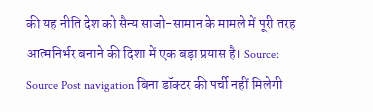की यह नीति देश को सैन्य साजो-सामान के मामले में पूरी तरह आत्मनिर्भर बनाने की दिशा में एक बड़ा प्रयास है। Source: Source Post navigation बिना डॉक्टर की पर्ची नहीं मिलेगी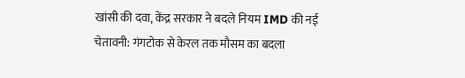खांसी की दवा, केंद्र सरकार ने बदले नियम IMD की नई चेतावनी: गंगटोक से केरल तक मौसम का बदला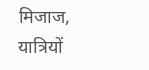मिजाज, यात्रियों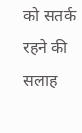को सतर्क रहने की सलाह